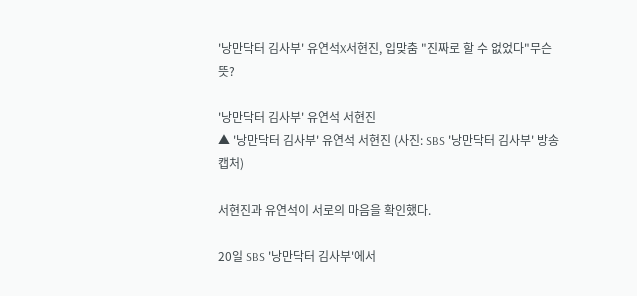'낭만닥터 김사부' 유연석X서현진, 입맞춤 "진짜로 할 수 없었다"무슨 뜻?

'낭만닥터 김사부' 유연석 서현진
▲ '낭만닥터 김사부' 유연석 서현진 (사진: SBS '낭만닥터 김사부' 방송 캡처)

서현진과 유연석이 서로의 마음을 확인했다.

20일 SBS '낭만닥터 김사부'에서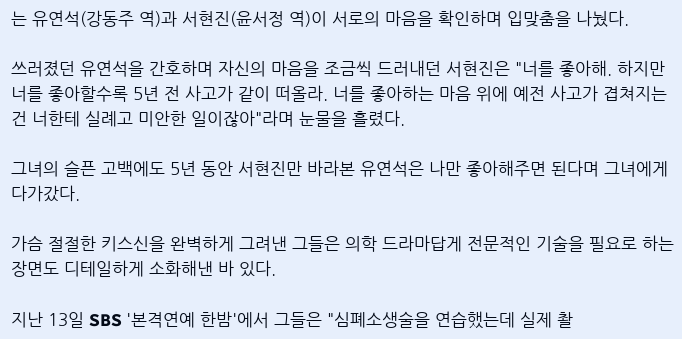는 유연석(강동주 역)과 서현진(윤서정 역)이 서로의 마음을 확인하며 입맞춤을 나눴다.

쓰러졌던 유연석을 간호하며 자신의 마음을 조금씩 드러내던 서현진은 "너를 좋아해. 하지만 너를 좋아할수록 5년 전 사고가 같이 떠올라. 너를 좋아하는 마음 위에 예전 사고가 겹쳐지는 건 너한테 실례고 미안한 일이잖아"라며 눈물을 흘렸다.

그녀의 슬픈 고백에도 5년 동안 서현진만 바라본 유연석은 나만 좋아해주면 된다며 그녀에게 다가갔다.

가슴 절절한 키스신을 완벽하게 그려낸 그들은 의학 드라마답게 전문적인 기술을 필요로 하는 장면도 디테일하게 소화해낸 바 있다.

지난 13일 SBS '본격연예 한밤'에서 그들은 "심폐소생술을 연습했는데 실제 촬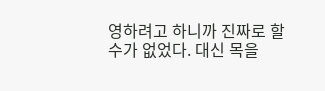영하려고 하니까 진짜로 할 수가 없었다. 대신 목을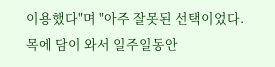이용했다"며 "아주 잘못된 선택이었다. 목에 담이 와서 일주일동안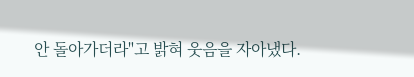안 돌아가더라"고 밝혀 웃음을 자아냈다.